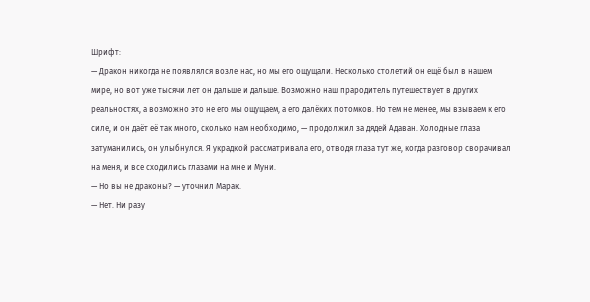Шрифт:
— Дракон никогда не появлялся возле нас, но мы его ощущали. Несколько столетий он ещё был в нашем мире, но вот уже тысячи лет он дальше и дальше. Возможно наш прародитель путешествует в других реальностях, а возможно это не его мы ощущаем, а его далёких потомков. Но тем не менее, мы взываем к его силе, и он даёт её так много, сколько нам необходимо, — продолжил за дядей Адаван. Холодные глаза затуманились, он улыбнулся. Я украдкой рассматривала его, отводя глаза тут же, когда разговор сворачивал на меня, и все сходились глазами на мне и Муни.
— Но вы не драконы? — уточнил Марак.
— Нет. Ни разу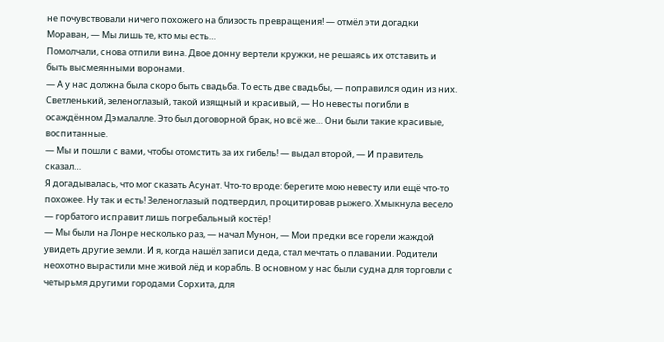не почувствовали ничего похожего на близость превращения! — отмёл эти догадки Мораван, — Мы лишь те, кто мы есть…
Помолчали, снова отпили вина. Двое донну вертели кружки, не решаясь их отставить и быть высмеянными воронами.
— А у нас должна была скоро быть свадьба. То есть две свадьбы, — поправился один из них. Светленький, зеленоглазый, такой изящный и красивый, — Но невесты погибли в осаждённом Дэмалалле. Это был договорной брак, но всё же… Они были такие красивые, воспитанные.
— Мы и пошли с вами, чтобы отомстить за их гибель! — выдал второй, — И правитель сказал…
Я догадывалась, что мог сказать Асунат. Что-то вроде: берегите мою невесту или ещё что-то похожее. Ну так и есть! Зеленоглазый подтвердил, процитировав рыжего. Хмыкнула весело — горбатого исправит лишь погребальный костёр!
— Мы были на Лонре несколько раз, — начал Мунон, — Мои предки все горели жаждой увидеть другие земли. И я, когда нашёл записи деда, стал мечтать о плавании. Родители неохотно вырастили мне живой лёд и корабль. В основном у нас были судна для торговли с четырьмя другими городами Сорхита, для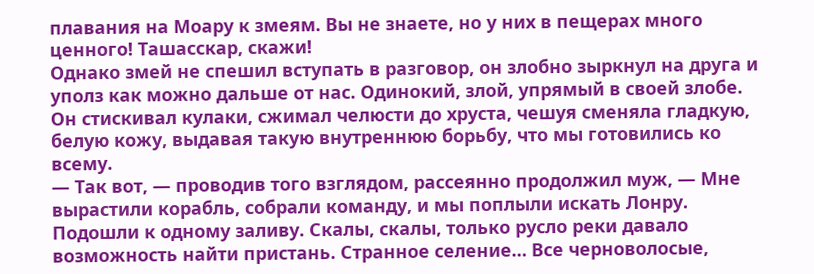плавания на Моару к змеям. Вы не знаете, но у них в пещерах много ценного! Ташасскар, скажи!
Однако змей не спешил вступать в разговор, он злобно зыркнул на друга и уполз как можно дальше от нас. Одинокий, злой, упрямый в своей злобе. Он стискивал кулаки, сжимал челюсти до хруста, чешуя сменяла гладкую, белую кожу, выдавая такую внутреннюю борьбу, что мы готовились ко всему.
— Так вот, — проводив того взглядом, рассеянно продолжил муж, — Мне вырастили корабль, собрали команду, и мы поплыли искать Лонру. Подошли к одному заливу. Скалы, скалы, только русло реки давало возможность найти пристань. Странное селение… Все черноволосые,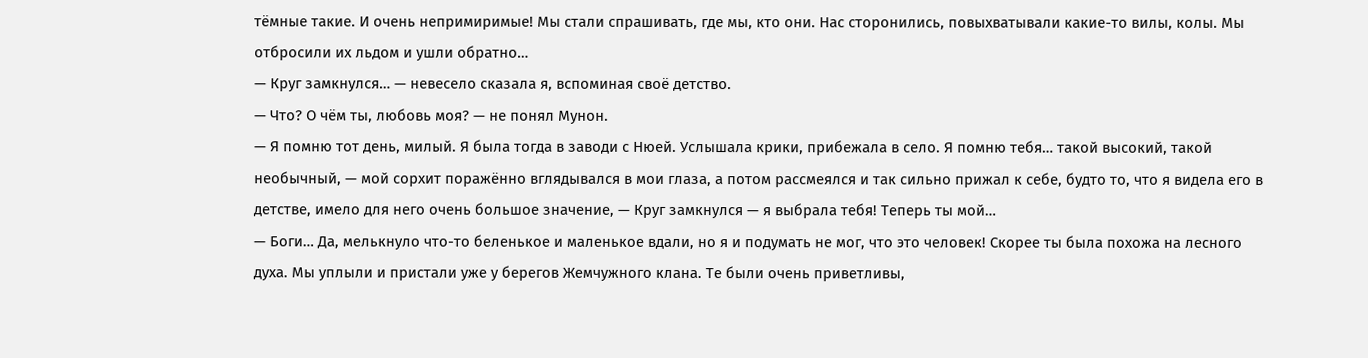тёмные такие. И очень непримиримые! Мы стали спрашивать, где мы, кто они. Нас сторонились, повыхватывали какие-то вилы, колы. Мы отбросили их льдом и ушли обратно…
— Круг замкнулся… — невесело сказала я, вспоминая своё детство.
— Что? О чём ты, любовь моя? — не понял Мунон.
— Я помню тот день, милый. Я была тогда в заводи с Нюей. Услышала крики, прибежала в село. Я помню тебя… такой высокий, такой необычный, — мой сорхит поражённо вглядывался в мои глаза, а потом рассмеялся и так сильно прижал к себе, будто то, что я видела его в детстве, имело для него очень большое значение, — Круг замкнулся — я выбрала тебя! Теперь ты мой…
— Боги… Да, мелькнуло что-то беленькое и маленькое вдали, но я и подумать не мог, что это человек! Скорее ты была похожа на лесного духа. Мы уплыли и пристали уже у берегов Жемчужного клана. Те были очень приветливы,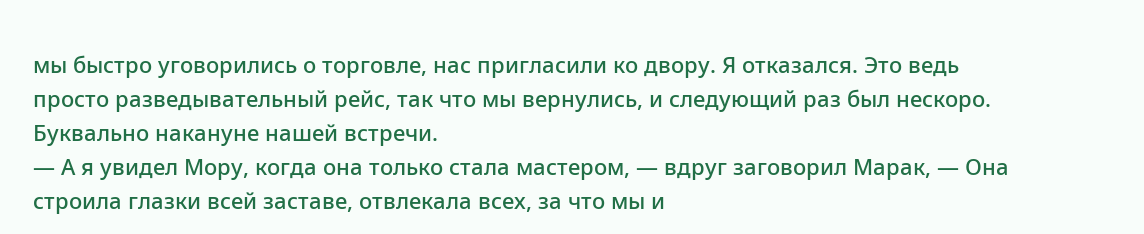мы быстро уговорились о торговле, нас пригласили ко двору. Я отказался. Это ведь просто разведывательный рейс, так что мы вернулись, и следующий раз был нескоро. Буквально накануне нашей встречи.
— А я увидел Мору, когда она только стала мастером, — вдруг заговорил Марак, — Она строила глазки всей заставе, отвлекала всех, за что мы и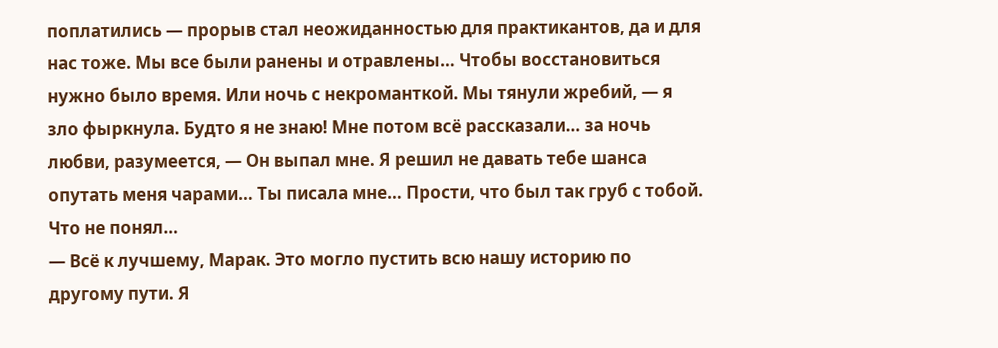поплатились — прорыв стал неожиданностью для практикантов, да и для нас тоже. Мы все были ранены и отравлены… Чтобы восстановиться нужно было время. Или ночь с некроманткой. Мы тянули жребий, — я зло фыркнула. Будто я не знаю! Мне потом всё рассказали… за ночь любви, разумеется, — Он выпал мне. Я решил не давать тебе шанса опутать меня чарами… Ты писала мне… Прости, что был так груб с тобой. Что не понял…
— Всё к лучшему, Марак. Это могло пустить всю нашу историю по другому пути. Я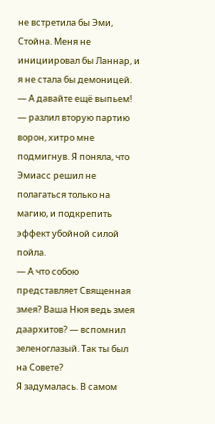не встретила бы Эми, Стойна. Меня не инициировал бы Ланнар, и я не стала бы демоницей.
— А давайте ещё выпьем! — разлил вторую партию ворон, хитро мне подмигнув. Я поняла, что Эмиасс решил не полагаться только на магию, и подкрепить эффект убойной силой пойла.
— А что собою представляет Священная змея? Ваша Нюя ведь змея даархитов? — вспомнил зеленоглазый. Так ты был на Совете?
Я задумалась. В самом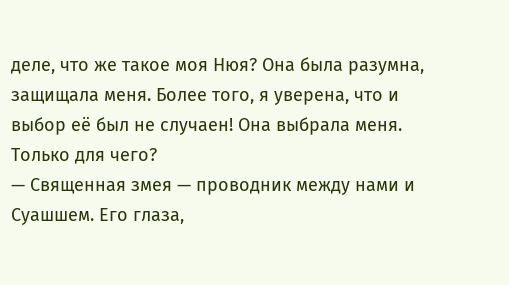деле, что же такое моя Нюя? Она была разумна, защищала меня. Более того, я уверена, что и выбор её был не случаен! Она выбрала меня. Только для чего?
— Священная змея — проводник между нами и Суашшем. Его глаза,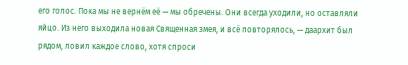его голос. Пока мы не вернём её — мы обречены. Они всегда уходили, но оставляли яйцо. Из него выходила новая Священная змея, и всё повторялось, — даархит был рядом, ловил каждое слово, хотя спроси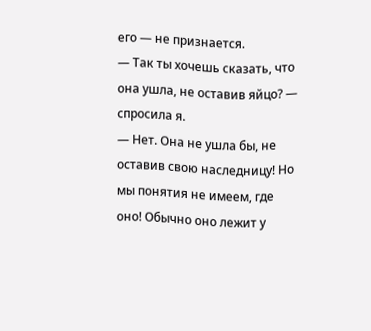его — не признается.
— Так ты хочешь сказать, что она ушла, не оставив яйцо? — спросила я.
— Нет. Она не ушла бы, не оставив свою наследницу! Но мы понятия не имеем, где оно! Обычно оно лежит у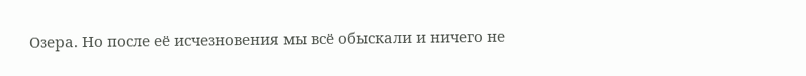Озера. Но после её исчезновения мы всё обыскали и ничего не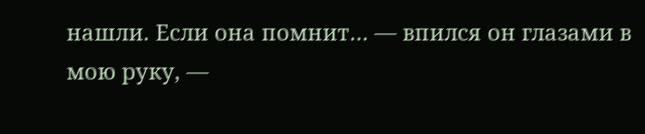нашли. Если она помнит… — впился он глазами в мою руку, —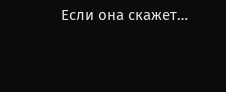Если она скажет…